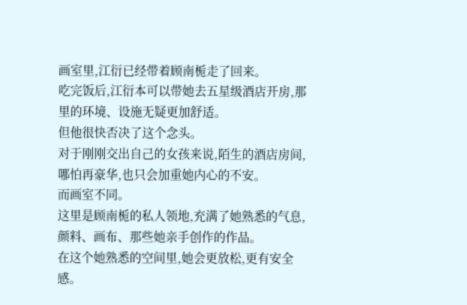画室里,江衍已经带着顾南栀走了回来。
吃完饭后,江衍本可以带她去五星级酒店开房,那里的环境、设施无疑更加舒适。
但他很快否决了这个念头。
对于刚刚交出自己的女孩来说,陌生的酒店房间,哪怕再豪华,也只会加重她内心的不安。
而画室不同。
这里是顾南栀的私人领地,充满了她熟悉的气息,颜料、画布、那些她亲手创作的作品。
在这个她熟悉的空间里,她会更放松,更有安全感。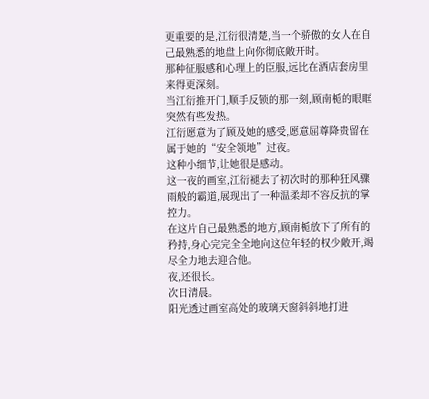更重要的是,江衍很清楚,当一个骄傲的女人在自己最熟悉的地盘上向你彻底敞开时。
那种征服感和心理上的臣服,远比在酒店套房里来得更深刻。
当江衍推开门,顺手反锁的那一刻,顾南栀的眼眶突然有些发热。
江衍愿意为了顾及她的感受,愿意屈尊降贵留在属于她的“安全领地”过夜。
这种小细节,让她很是感动。
这一夜的画室,江衍褪去了初次时的那种狂风骤雨般的霸道,展现出了一种温柔却不容反抗的掌控力。
在这片自己最熟悉的地方,顾南栀放下了所有的矜持,身心完完全全地向这位年轻的权少敞开,竭尽全力地去迎合他。
夜,还很长。
次日清晨。
阳光透过画室高处的玻璃天窗斜斜地打进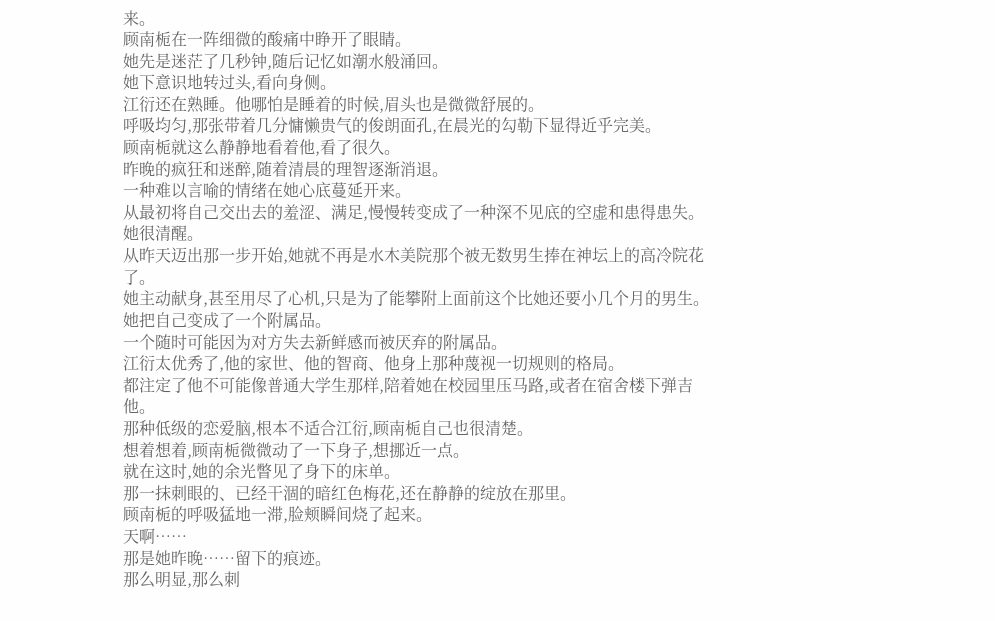来。
顾南栀在一阵细微的酸痛中睁开了眼睛。
她先是迷茫了几秒钟,随后记忆如潮水般涌回。
她下意识地转过头,看向身侧。
江衍还在熟睡。他哪怕是睡着的时候,眉头也是微微舒展的。
呼吸均匀,那张带着几分慵懒贵气的俊朗面孔,在晨光的勾勒下显得近乎完美。
顾南栀就这么静静地看着他,看了很久。
昨晚的疯狂和迷醉,随着清晨的理智逐渐消退。
一种难以言喻的情绪在她心底蔓延开来。
从最初将自己交出去的羞涩、满足,慢慢转变成了一种深不见底的空虚和患得患失。
她很清醒。
从昨天迈出那一步开始,她就不再是水木美院那个被无数男生捧在神坛上的高冷院花了。
她主动献身,甚至用尽了心机,只是为了能攀附上面前这个比她还要小几个月的男生。
她把自己变成了一个附属品。
一个随时可能因为对方失去新鲜感而被厌弃的附属品。
江衍太优秀了,他的家世、他的智商、他身上那种蔑视一切规则的格局。
都注定了他不可能像普通大学生那样,陪着她在校园里压马路,或者在宿舍楼下弹吉他。
那种低级的恋爱脑,根本不适合江衍,顾南栀自己也很清楚。
想着想着,顾南栀微微动了一下身子,想挪近一点。
就在这时,她的余光瞥见了身下的床单。
那一抹刺眼的、已经干涸的暗红色梅花,还在静静的绽放在那里。
顾南栀的呼吸猛地一滞,脸颊瞬间烧了起来。
天啊……
那是她昨晚……留下的痕迹。
那么明显,那么刺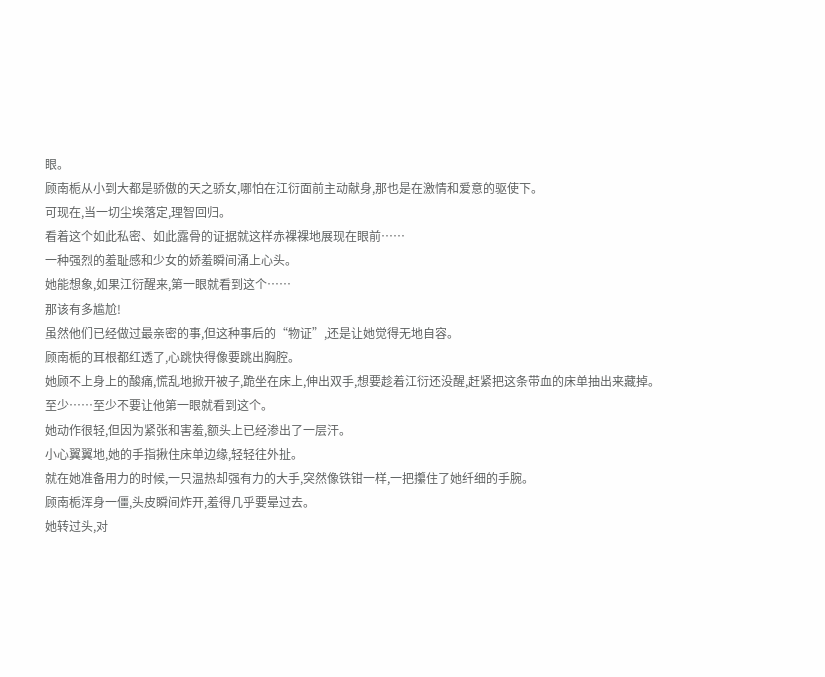眼。
顾南栀从小到大都是骄傲的天之骄女,哪怕在江衍面前主动献身,那也是在激情和爱意的驱使下。
可现在,当一切尘埃落定,理智回归。
看着这个如此私密、如此露骨的证据就这样赤裸裸地展现在眼前……
一种强烈的羞耻感和少女的娇羞瞬间涌上心头。
她能想象,如果江衍醒来,第一眼就看到这个……
那该有多尴尬!
虽然他们已经做过最亲密的事,但这种事后的“物证”,还是让她觉得无地自容。
顾南栀的耳根都红透了,心跳快得像要跳出胸腔。
她顾不上身上的酸痛,慌乱地掀开被子,跪坐在床上,伸出双手,想要趁着江衍还没醒,赶紧把这条带血的床单抽出来藏掉。
至少……至少不要让他第一眼就看到这个。
她动作很轻,但因为紧张和害羞,额头上已经渗出了一层汗。
小心翼翼地,她的手指揪住床单边缘,轻轻往外扯。
就在她准备用力的时候,一只温热却强有力的大手,突然像铁钳一样,一把攥住了她纤细的手腕。
顾南栀浑身一僵,头皮瞬间炸开,羞得几乎要晕过去。
她转过头,对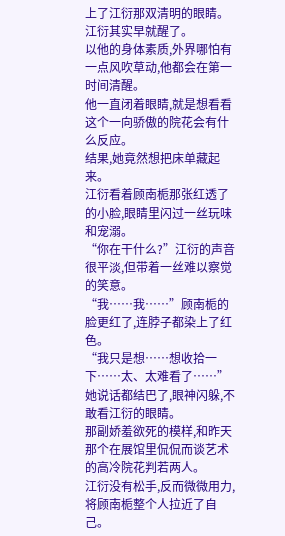上了江衍那双清明的眼睛。
江衍其实早就醒了。
以他的身体素质,外界哪怕有一点风吹草动,他都会在第一时间清醒。
他一直闭着眼睛,就是想看看这个一向骄傲的院花会有什么反应。
结果,她竟然想把床单藏起来。
江衍看着顾南栀那张红透了的小脸,眼睛里闪过一丝玩味和宠溺。
“你在干什么?”江衍的声音很平淡,但带着一丝难以察觉的笑意。
“我……我……”顾南栀的脸更红了,连脖子都染上了红色。
“我只是想……想收拾一下……太、太难看了……”
她说话都结巴了,眼神闪躲,不敢看江衍的眼睛。
那副娇羞欲死的模样,和昨天那个在展馆里侃侃而谈艺术的高冷院花判若两人。
江衍没有松手,反而微微用力,将顾南栀整个人拉近了自己。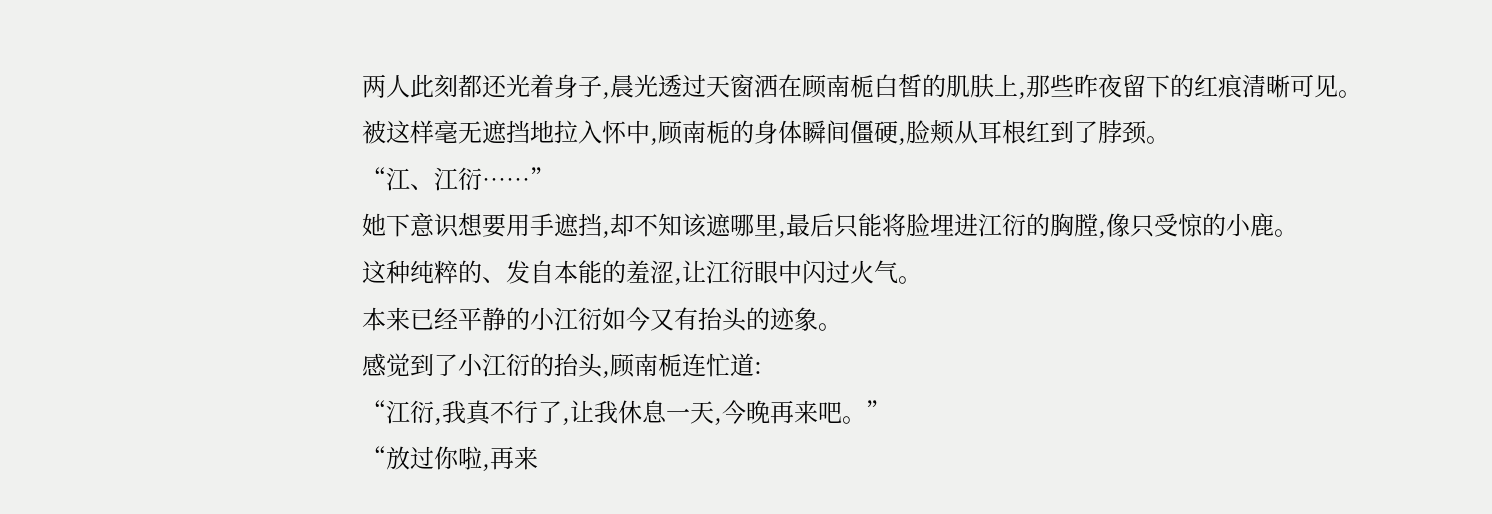两人此刻都还光着身子,晨光透过天窗洒在顾南栀白皙的肌肤上,那些昨夜留下的红痕清晰可见。
被这样毫无遮挡地拉入怀中,顾南栀的身体瞬间僵硬,脸颊从耳根红到了脖颈。
“江、江衍……”
她下意识想要用手遮挡,却不知该遮哪里,最后只能将脸埋进江衍的胸膛,像只受惊的小鹿。
这种纯粹的、发自本能的羞涩,让江衍眼中闪过火气。
本来已经平静的小江衍如今又有抬头的迹象。
感觉到了小江衍的抬头,顾南栀连忙道:
“江衍,我真不行了,让我休息一天,今晚再来吧。”
“放过你啦,再来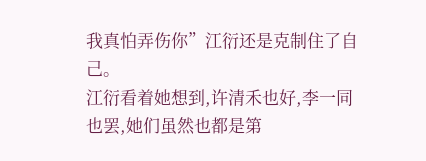我真怕弄伤你”江衍还是克制住了自己。
江衍看着她想到,许清禾也好,李一同也罢,她们虽然也都是第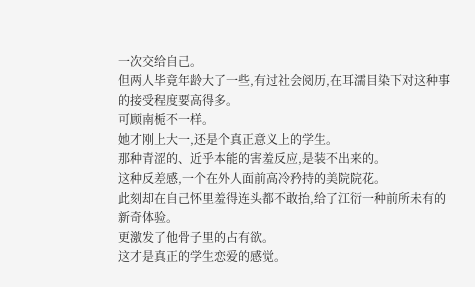一次交给自己。
但两人毕竟年龄大了一些,有过社会阅历,在耳濡目染下对这种事的接受程度要高得多。
可顾南栀不一样。
她才刚上大一,还是个真正意义上的学生。
那种青涩的、近乎本能的害羞反应,是装不出来的。
这种反差感,一个在外人面前高冷矜持的美院院花。
此刻却在自己怀里羞得连头都不敢抬,给了江衍一种前所未有的新奇体验。
更激发了他骨子里的占有欲。
这才是真正的学生恋爱的感觉。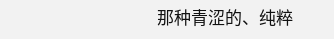那种青涩的、纯粹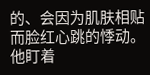的、会因为肌肤相贴而脸红心跳的悸动。
他盯着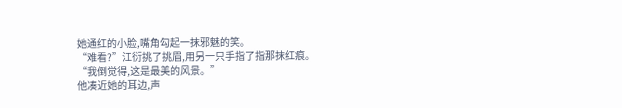她通红的小脸,嘴角勾起一抹邪魅的笑。
“难看?”江衍挑了挑眉,用另一只手指了指那抹红痕。
“我倒觉得,这是最美的风景。”
他凑近她的耳边,声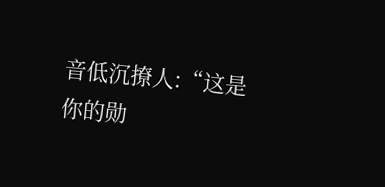音低沉撩人:“这是你的勋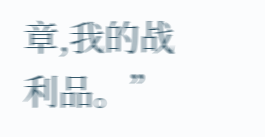章,我的战利品。”